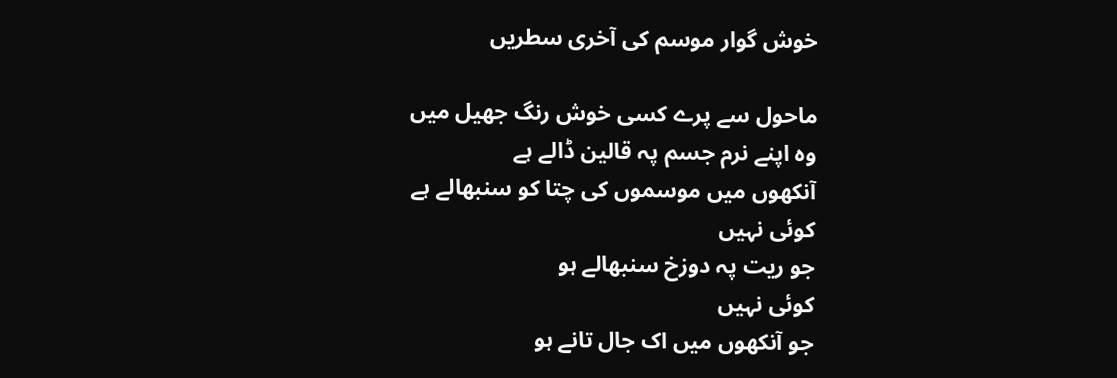خوش گوار موسم کی آخری سطریں

ماحول سے پرے کسی خوش رنگ جھیل میں
وہ اپنے نرم جسم پہ قالین ڈالے ہے
آنکھوں میں موسموں کی چتا کو سنبھالے ہے
کوئی نہیں
جو ریت پہ دوزخ سنبھالے ہو
کوئی نہیں
جو آنکھوں میں اک جال تانے ہو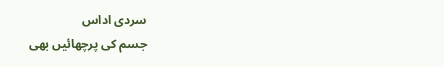سردی اداس
جسم کی پرچھائیں بھی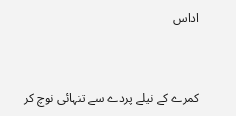اداس


کمرے کے نیلے پردے سے تنہائی نوچ کر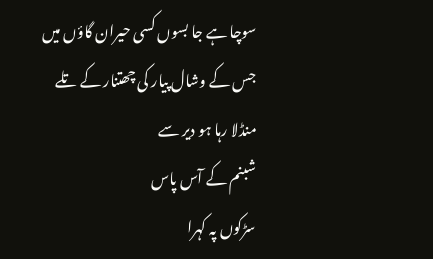سوچا ہے جا بسوں کسی حیران گاؤں میں
جس کے وشال پیار کی چھتنار کے تلے
منڈلا رہا ہو دیر سے
شبنم کے آس پاس
سڑکوں پہ کہرا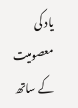یاد کی معصومیت کے ساتھ